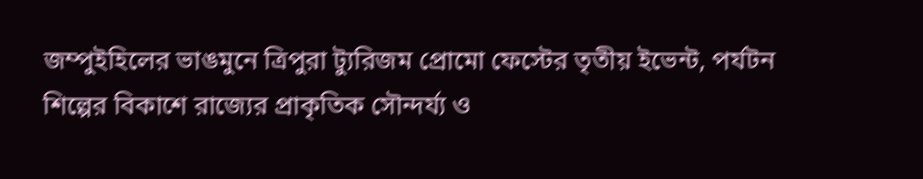জম্পুইহিলের ভাঙমুনে ত্রিপুরা ট্যুরিজম প্রোমো ফেস্টের তৃতীয় ইভেন্ট, পর্যটন শিল্পের বিকাশে রাজ্যের প্রাকৃতিক সৌন্দর্য্য ও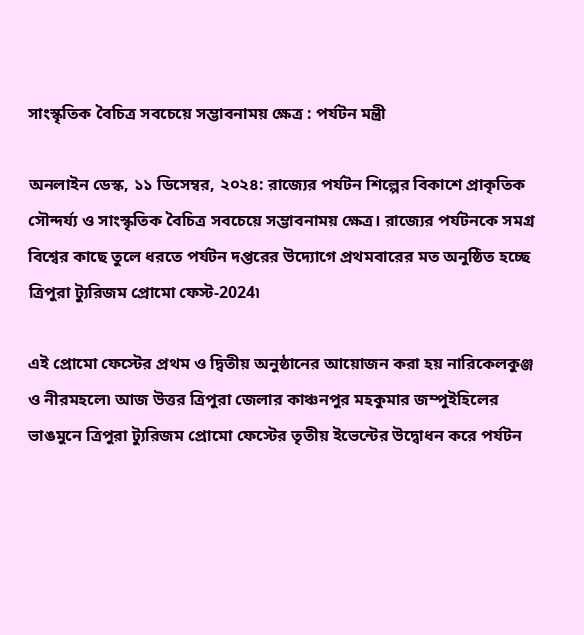সাংস্কৃতিক বৈচিত্র সবচেয়ে সম্ভাবনাময় ক্ষেত্র : পর্যটন মন্ত্রী

অনলাইন ডেস্ক, ১১ ডিসেম্বর, ২০২৪: রাজ্যের পর্যটন শিল্পের বিকাশে প্রাকৃতিক সৌন্দর্য্য ও সাংস্কৃতিক বৈচিত্র সবচেয়ে সম্ভাবনাময় ক্ষেত্র। রাজ্যের পর্যটনকে সমগ্র বিশ্বের কাছে তুলে ধরতে পর্যটন দপ্তরের উদ্যোগে প্রথমবারের মত অনুষ্ঠিত হচ্ছে ত্রিপুরা ট্যুরিজম প্রোমো ফেস্ট-2024৷

এই প্রোমো ফেস্টের প্রথম ও দ্বিতীয় অনুষ্ঠানের আয়োজন করা হয় নারিকেলকুঞ্জ ও নীরমহলে৷ আজ উত্তর ত্রিপুরা জেলার কাঞ্চনপুর মহকুমার জম্পুইহিলের ভাঙমুনে ত্রিপুরা ট্যুরিজম প্রোমো ফেস্টের তৃতীয় ইভেন্টের উদ্বোধন করে পর্যটন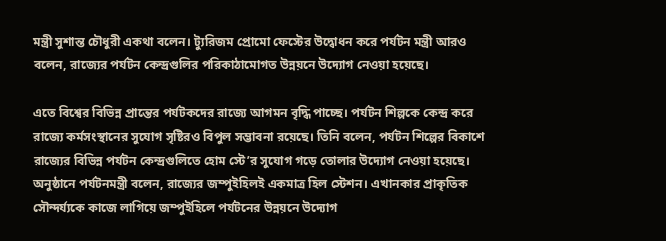মন্ত্রী সুশান্ত চৌধুরী একথা বলেন। ট্যুরিজম প্রোমো ফেস্টের উদ্বোধন করে পর্যটন মন্ত্রী আরও বলেন, রাজ্যের পর্যটন কেন্দ্রগুলির পরিকাঠামোগত উন্নয়নে উদ্যোগ নেওয়া হয়েছে।

এতে বিশ্বের বিভিন্ন প্রান্তের পর্যটকদের রাজ্যে আগমন বৃদ্ধি পাচ্ছে। পর্যটন শিল্পকে কেন্দ্র করে রাজ্যে কর্মসংস্থানের সুযোগ সৃষ্টিরও বিপুল সম্ভাবনা রয়েছে। তিনি বলেন, পর্যটন শিল্পের বিকাশে রাজ্যের বিভিন্ন পর্যটন কেন্দ্রগুলিতে হোম স্টে’র সুযোগ গড়ে তোলার উদ্যোগ নেওয়া হয়েছে। অনুষ্ঠানে পর্যটনমন্ত্রী বলেন, রাজ্যের জম্পুইহিলই একমাত্র হিল স্টেশন। এখানকার প্রাকৃতিক সৌন্দর্য্যকে কাজে লাগিয়ে জম্পুইহিলে পর্যটনের উন্নয়নে উদ্যোগ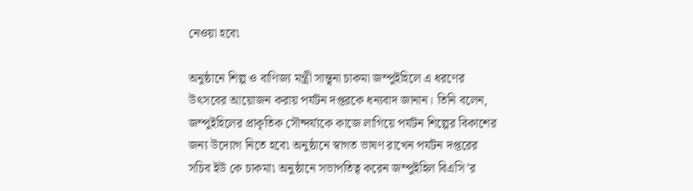নেওয়া হবে৷

অনুষ্ঠানে শিল্প ও বাণিজ্য মন্ত্রী সান্ত্বনা চাকমা জম্পুইহিলে এ ধরণের উৎসবের আয়োজন করায় পর্যটন দপ্তরকে ধন্যবাদ জানান। তিনি বলেন, জম্পুইহিলের প্রাকৃতিক সৌন্দর্য্যকে কাজে লাগিয়ে পর্যটন শিল্পের বিকাশের জন্য উদ্যোগ নিতে হবে৷ অনুষ্ঠানে স্বাগত ভাষণ রাখেন পর্যটন দপ্তরের সচিব ইউ কে চাকমা৷ অনুষ্ঠানে সভাপতিত্ব করেন জম্পুইহিল বিএসি’র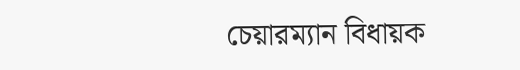চেয়ারম্যান বিধায়ক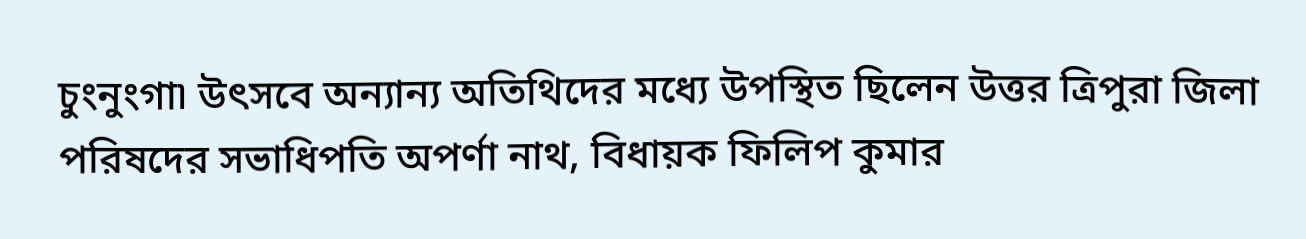চুংনুংগা৷ উৎসবে অন্যান্য অতিথিদের মধ্যে উপস্থিত ছিলেন উত্তর ত্রিপুরা জিলা পরিষদের সভাধিপতি অপর্ণা নাথ, বিধায়ক ফিলিপ কুমার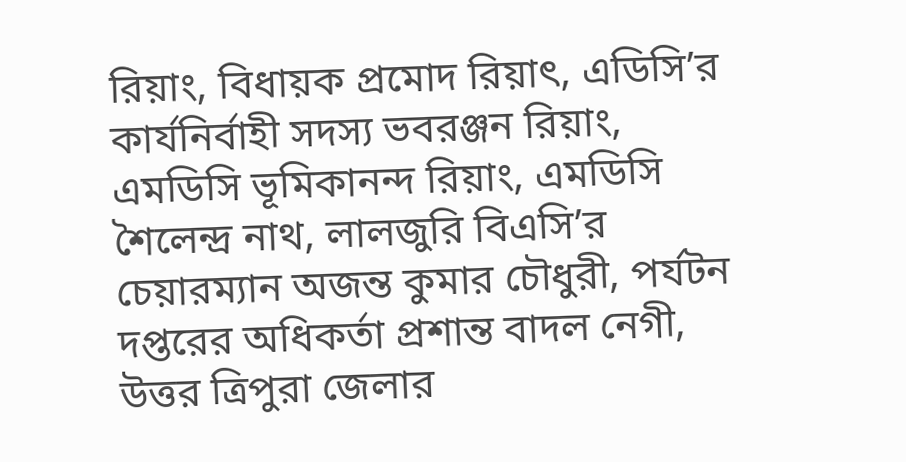রিয়াং, বিধায়ক প্রমোদ রিয়াৎ, এডিসি’র কার্যনির্বাহী সদস্য ভবরঞ্জন রিয়াং, এমডিসি ভূমিকানন্দ রিয়াং, এমডিসি শৈলেন্দ্র নাথ, লালজুরি বিএসি’র চেয়ারম্যান অজন্ত কুমার চৌধুরী, পর্যটন দপ্তরের অধিকর্তা প্রশান্ত বাদল নেগী, উত্তর ত্রিপুরা জেলার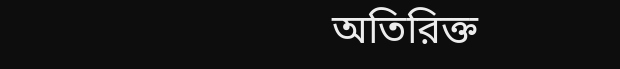অতিরিক্ত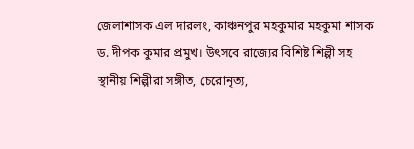জেলাশাসক এল দারলং, কাঞ্চনপুর মহকুমার মহকুমা শাসক ড. দীপক কুমার প্রমুখ। উৎসবে রাজ্যের বিশিষ্ট শিল্পী সহ স্থানীয় শিল্পীরা সঙ্গীত, চেরোনৃত্য,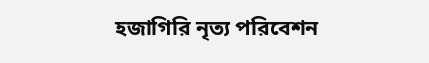হজাগিরি নৃত্য পরিবেশন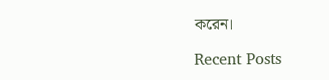করেন।

Recent Posts